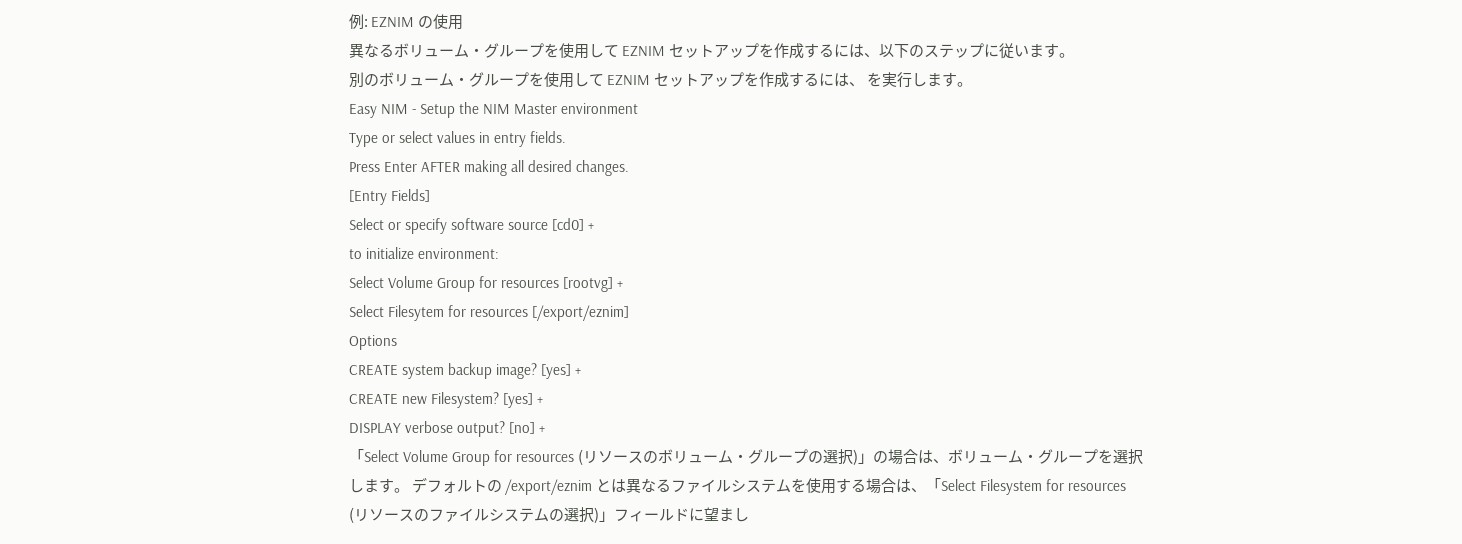例: EZNIM の使用
異なるボリューム・グループを使用して EZNIM セットアップを作成するには、以下のステップに従います。
別のボリューム・グループを使用して EZNIM セットアップを作成するには、 を実行します。
Easy NIM - Setup the NIM Master environment
Type or select values in entry fields.
Press Enter AFTER making all desired changes.
[Entry Fields]
Select or specify software source [cd0] +
to initialize environment:
Select Volume Group for resources [rootvg] +
Select Filesytem for resources [/export/eznim]
Options
CREATE system backup image? [yes] +
CREATE new Filesystem? [yes] +
DISPLAY verbose output? [no] +
「Select Volume Group for resources (リソースのボリューム・グループの選択)」の場合は、ボリューム・グループを選択します。 デフォルトの /export/eznim とは異なるファイルシステムを使用する場合は、「Select Filesystem for resources (リソースのファイルシステムの選択)」フィールドに望まし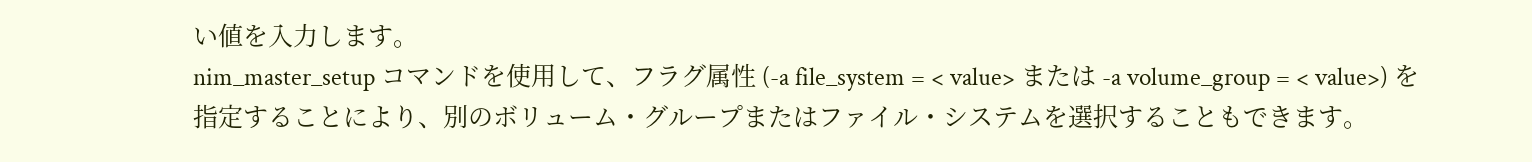い値を入力します。
nim_master_setup コマンドを使用して、フラグ属性 (-a file_system = < value> または -a volume_group = < value>) を指定することにより、別のボリューム・グループまたはファイル・システムを選択することもできます。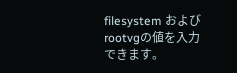filesystem および rootvgの値を入力できます。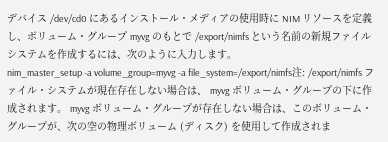デバイス /dev/cd0 にあるインストール・メディアの使用時に NIM リソースを定義し、ボリューム・グループ myvg のもとで /export/nimfs という名前の新規ファイルシステムを作成するには、次のように入力します。
nim_master_setup -a volume_group=myvg -a file_system=/export/nimfs注: /export/nimfs ファイル・システムが現在存在しない場合は、 myvg ボリューム・グループの下に作成されます。 myvg ボリューム・グループが存在しない場合は、このボリューム・グループが、次の空の物理ボリューム (ディスク) を使用して作成されま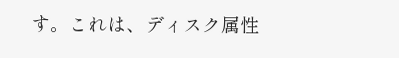す。これは、ディスク属性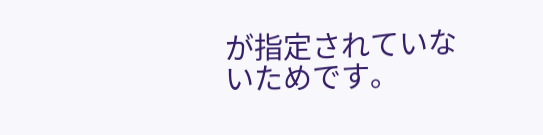が指定されていないためです。